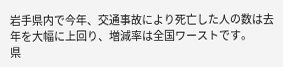岩手県内で今年、交通事故により死亡した人の数は去年を大幅に上回り、増減率は全国ワーストです。
県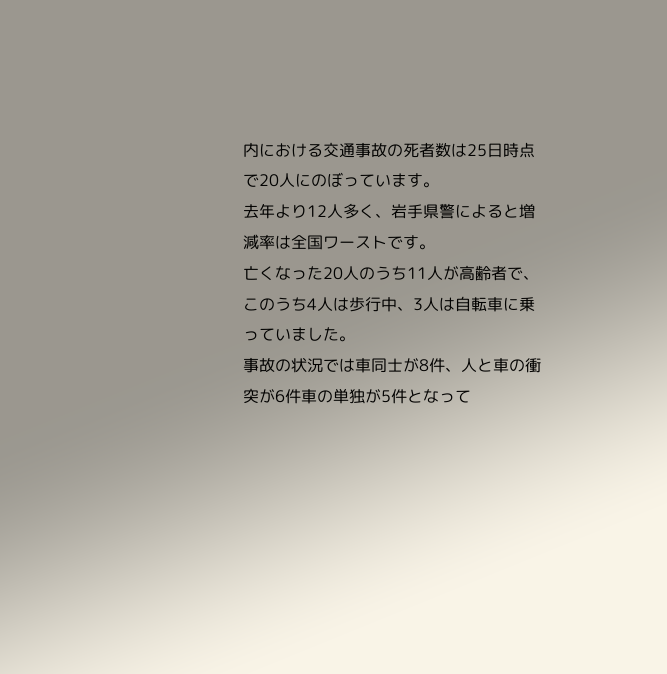内における交通事故の死者数は25日時点で20人にのぼっています。
去年より12人多く、岩手県警によると増減率は全国ワーストです。
亡くなった20人のうち11人が高齢者で、このうち4人は歩行中、3人は自転車に乗っていました。
事故の状況では車同士が8件、人と車の衝突が6件車の単独が5件となって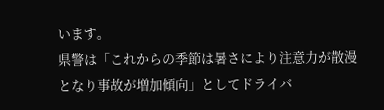います。
県警は「これからの季節は暑さにより注意力が散漫となり事故が増加傾向」としてドライバ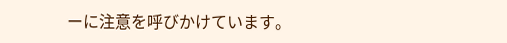ーに注意を呼びかけています。